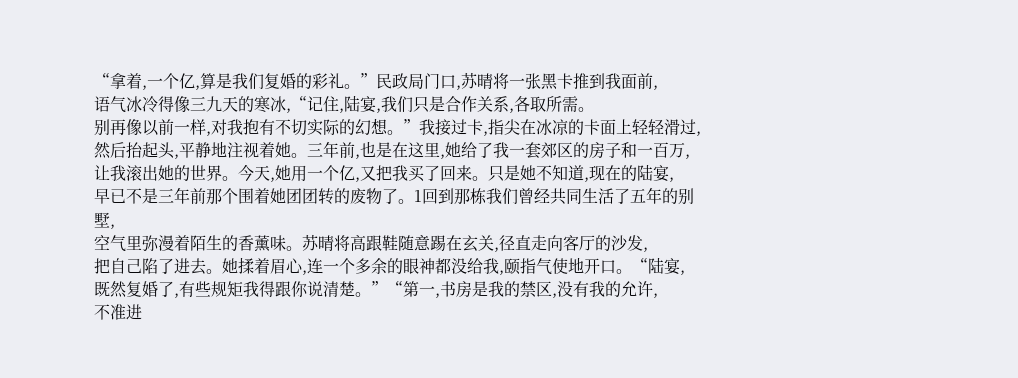“拿着,一个亿,算是我们复婚的彩礼。”民政局门口,苏晴将一张黑卡推到我面前,
语气冰冷得像三九天的寒冰,“记住,陆宴,我们只是合作关系,各取所需。
别再像以前一样,对我抱有不切实际的幻想。”我接过卡,指尖在冰凉的卡面上轻轻滑过,
然后抬起头,平静地注视着她。三年前,也是在这里,她给了我一套郊区的房子和一百万,
让我滚出她的世界。今天,她用一个亿,又把我买了回来。只是她不知道,现在的陆宴,
早已不是三年前那个围着她团团转的废物了。1回到那栋我们曾经共同生活了五年的别墅,
空气里弥漫着陌生的香薰味。苏晴将高跟鞋随意踢在玄关,径直走向客厅的沙发,
把自己陷了进去。她揉着眉心,连一个多余的眼神都没给我,颐指气使地开口。“陆宴,
既然复婚了,有些规矩我得跟你说清楚。”“第一,书房是我的禁区,没有我的允许,
不准进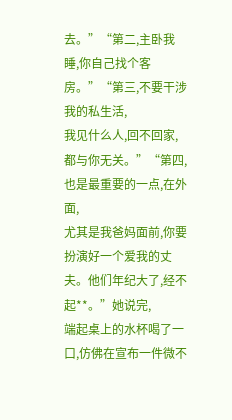去。”“第二,主卧我睡,你自己找个客房。”“第三,不要干涉我的私生活,
我见什么人,回不回家,都与你无关。”“第四,也是最重要的一点,在外面,
尤其是我爸妈面前,你要扮演好一个爱我的丈夫。他们年纪大了,经不起**。”她说完,
端起桌上的水杯喝了一口,仿佛在宣布一件微不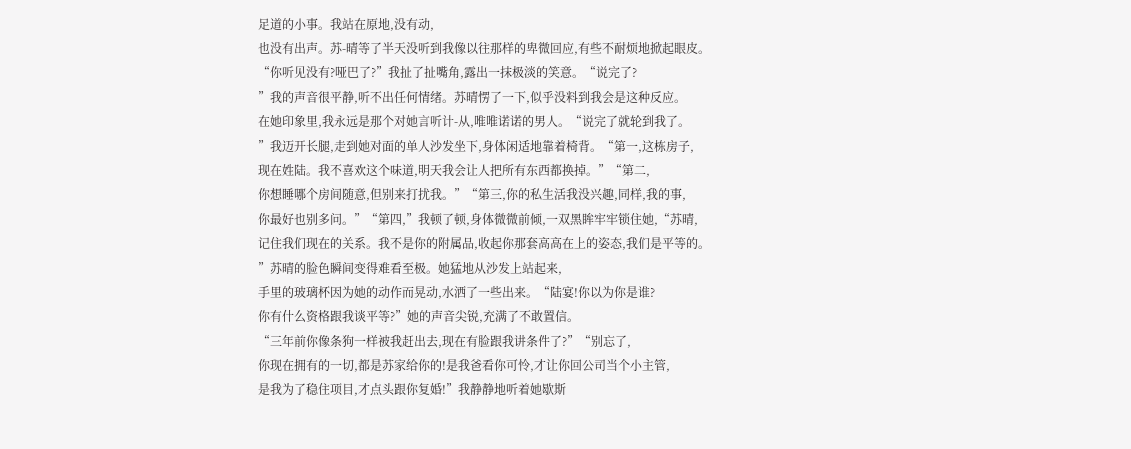足道的小事。我站在原地,没有动,
也没有出声。苏-晴等了半天没听到我像以往那样的卑微回应,有些不耐烦地掀起眼皮。
“你听见没有?哑巴了?”我扯了扯嘴角,露出一抹极淡的笑意。“说完了?
”我的声音很平静,听不出任何情绪。苏晴愣了一下,似乎没料到我会是这种反应。
在她印象里,我永远是那个对她言听计-从,唯唯诺诺的男人。“说完了就轮到我了。
”我迈开长腿,走到她对面的单人沙发坐下,身体闲适地靠着椅背。“第一,这栋房子,
现在姓陆。我不喜欢这个味道,明天我会让人把所有东西都换掉。”“第二,
你想睡哪个房间随意,但别来打扰我。”“第三,你的私生活我没兴趣,同样,我的事,
你最好也别多问。”“第四,”我顿了顿,身体微微前倾,一双黑眸牢牢锁住她,“苏晴,
记住我们现在的关系。我不是你的附属品,收起你那套高高在上的姿态,我们是平等的。
”苏晴的脸色瞬间变得难看至极。她猛地从沙发上站起来,
手里的玻璃杯因为她的动作而晃动,水洒了一些出来。“陆宴!你以为你是谁?
你有什么资格跟我谈平等?”她的声音尖锐,充满了不敢置信。
“三年前你像条狗一样被我赶出去,现在有脸跟我讲条件了?”“别忘了,
你现在拥有的一切,都是苏家给你的!是我爸看你可怜,才让你回公司当个小主管,
是我为了稳住项目,才点头跟你复婚!”我静静地听着她歇斯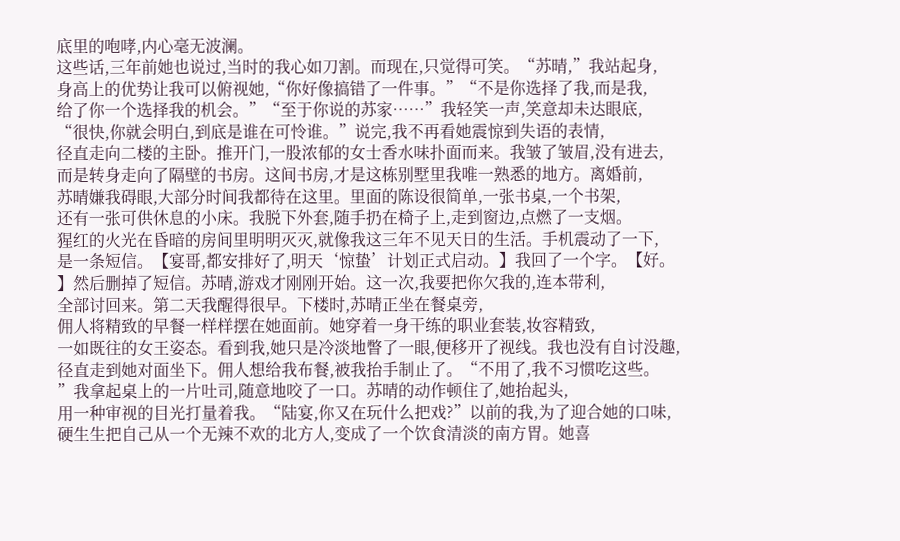底里的咆哮,内心毫无波澜。
这些话,三年前她也说过,当时的我心如刀割。而现在,只觉得可笑。“苏晴,”我站起身,
身高上的优势让我可以俯视她,“你好像搞错了一件事。”“不是你选择了我,而是我,
给了你一个选择我的机会。”“至于你说的苏家……”我轻笑一声,笑意却未达眼底,
“很快,你就会明白,到底是谁在可怜谁。”说完,我不再看她震惊到失语的表情,
径直走向二楼的主卧。推开门,一股浓郁的女士香水味扑面而来。我皱了皱眉,没有进去,
而是转身走向了隔壁的书房。这间书房,才是这栋别墅里我唯一熟悉的地方。离婚前,
苏晴嫌我碍眼,大部分时间我都待在这里。里面的陈设很简单,一张书桌,一个书架,
还有一张可供休息的小床。我脱下外套,随手扔在椅子上,走到窗边,点燃了一支烟。
猩红的火光在昏暗的房间里明明灭灭,就像我这三年不见天日的生活。手机震动了一下,
是一条短信。【宴哥,都安排好了,明天‘惊蛰’计划正式启动。】我回了一个字。【好。
】然后删掉了短信。苏晴,游戏才刚刚开始。这一次,我要把你欠我的,连本带利,
全部讨回来。第二天我醒得很早。下楼时,苏晴正坐在餐桌旁,
佣人将精致的早餐一样样摆在她面前。她穿着一身干练的职业套装,妆容精致,
一如既往的女王姿态。看到我,她只是冷淡地瞥了一眼,便移开了视线。我也没有自讨没趣,
径直走到她对面坐下。佣人想给我布餐,被我抬手制止了。“不用了,我不习惯吃这些。
”我拿起桌上的一片吐司,随意地咬了一口。苏晴的动作顿住了,她抬起头,
用一种审视的目光打量着我。“陆宴,你又在玩什么把戏?”以前的我,为了迎合她的口味,
硬生生把自己从一个无辣不欢的北方人,变成了一个饮食清淡的南方胃。她喜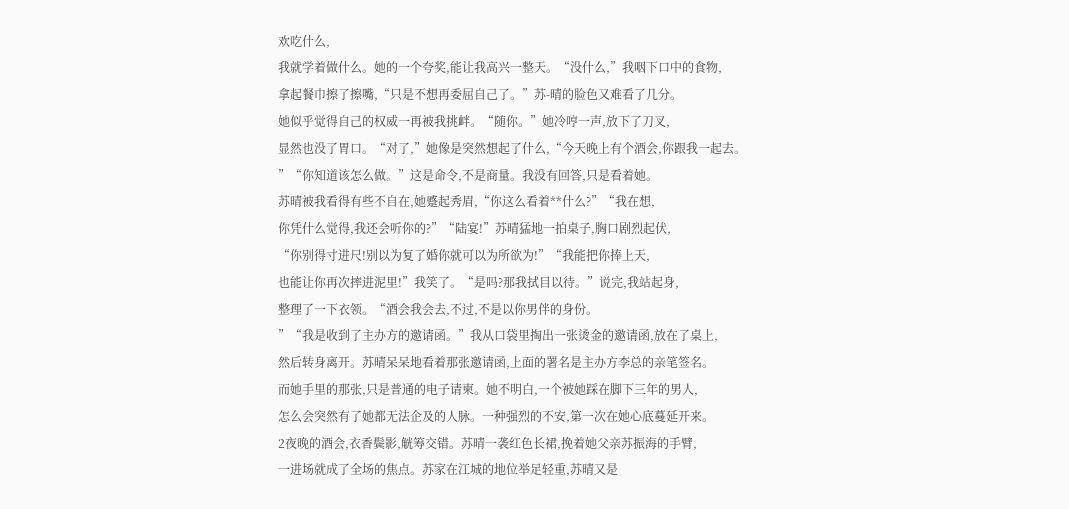欢吃什么,
我就学着做什么。她的一个夸奖,能让我高兴一整天。“没什么,”我咽下口中的食物,
拿起餐巾擦了擦嘴,“只是不想再委屈自己了。”苏-晴的脸色又难看了几分。
她似乎觉得自己的权威一再被我挑衅。“随你。”她冷哼一声,放下了刀叉,
显然也没了胃口。“对了,”她像是突然想起了什么,“今天晚上有个酒会,你跟我一起去。
”“你知道该怎么做。”这是命令,不是商量。我没有回答,只是看着她。
苏晴被我看得有些不自在,她蹙起秀眉,“你这么看着**什么?”“我在想,
你凭什么觉得,我还会听你的?”“陆宴!”苏晴猛地一拍桌子,胸口剧烈起伏,
“你别得寸进尺!别以为复了婚你就可以为所欲为!”“我能把你捧上天,
也能让你再次摔进泥里!”我笑了。“是吗?那我拭目以待。”说完,我站起身,
整理了一下衣领。“酒会我会去,不过,不是以你男伴的身份。
”“我是收到了主办方的邀请函。”我从口袋里掏出一张烫金的邀请函,放在了桌上,
然后转身离开。苏晴呆呆地看着那张邀请函,上面的署名是主办方李总的亲笔签名。
而她手里的那张,只是普通的电子请柬。她不明白,一个被她踩在脚下三年的男人,
怎么会突然有了她都无法企及的人脉。一种强烈的不安,第一次在她心底蔓延开来。
2夜晚的酒会,衣香鬓影,觥筹交错。苏晴一袭红色长裙,挽着她父亲苏振海的手臂,
一进场就成了全场的焦点。苏家在江城的地位举足轻重,苏晴又是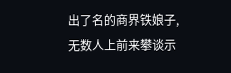出了名的商界铁娘子,
无数人上前来攀谈示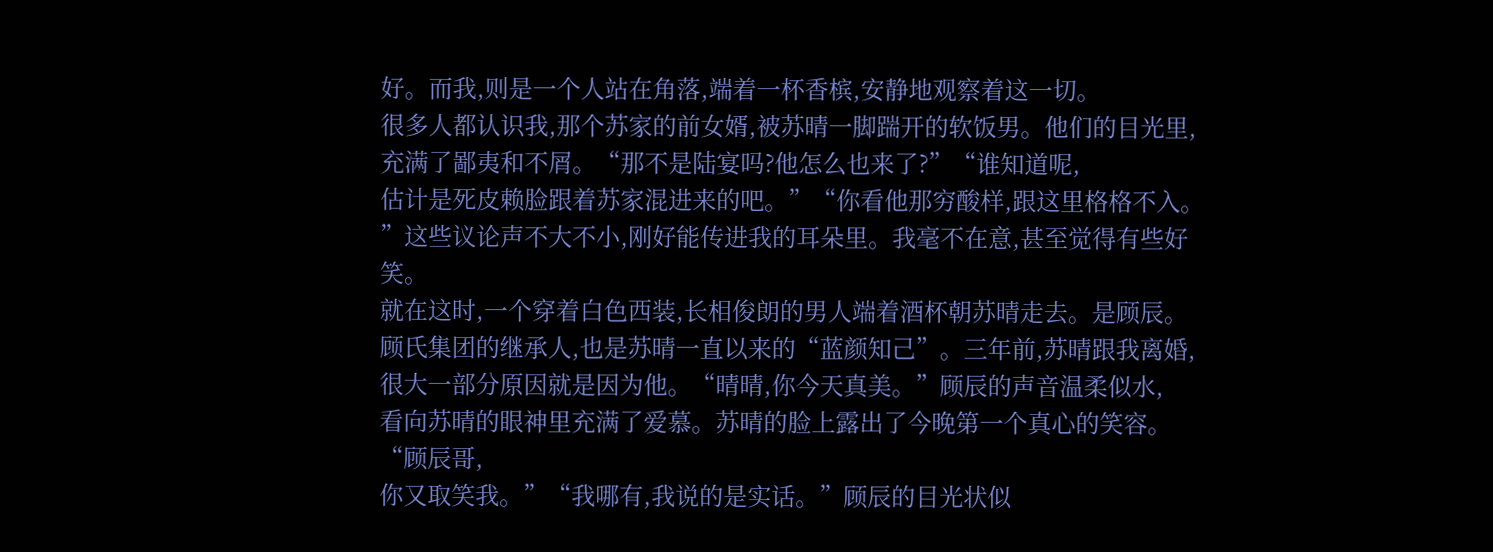好。而我,则是一个人站在角落,端着一杯香槟,安静地观察着这一切。
很多人都认识我,那个苏家的前女婿,被苏晴一脚踹开的软饭男。他们的目光里,
充满了鄙夷和不屑。“那不是陆宴吗?他怎么也来了?”“谁知道呢,
估计是死皮赖脸跟着苏家混进来的吧。”“你看他那穷酸样,跟这里格格不入。
”这些议论声不大不小,刚好能传进我的耳朵里。我毫不在意,甚至觉得有些好笑。
就在这时,一个穿着白色西装,长相俊朗的男人端着酒杯朝苏晴走去。是顾辰。
顾氏集团的继承人,也是苏晴一直以来的“蓝颜知己”。三年前,苏晴跟我离婚,
很大一部分原因就是因为他。“晴晴,你今天真美。”顾辰的声音温柔似水,
看向苏晴的眼神里充满了爱慕。苏晴的脸上露出了今晚第一个真心的笑容。“顾辰哥,
你又取笑我。”“我哪有,我说的是实话。”顾辰的目光状似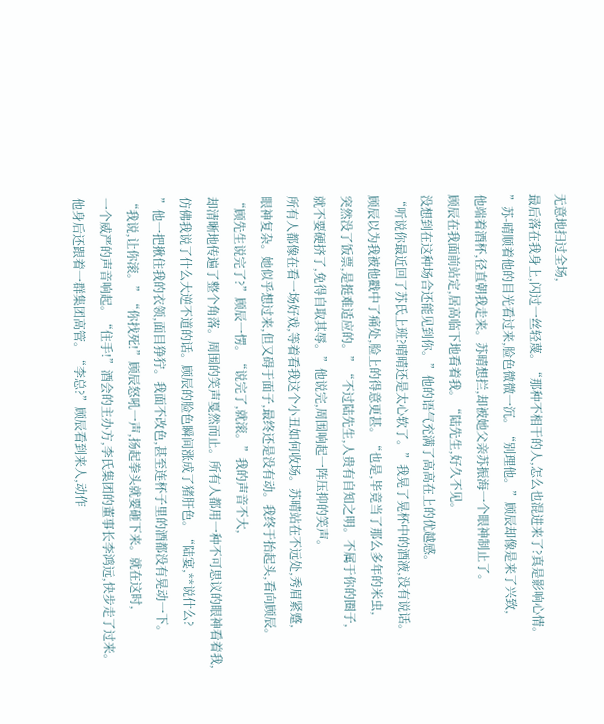无意地扫过全场,
最后落在我身上,闪过一丝轻蔑。“那种不相干的人,怎么也混进来了?真是影响心情。
”苏-晴顺着他的目光看过来,脸色微微一沉。“别理他。”顾辰却像是来了兴致,
他端着酒杯,径直朝我走来。苏晴想拦,却被她父亲苏振海一个眼神制止了。
顾辰在我面前站定,居高临下地看着我。“陆先生,好久不见。
没想到在这种场合还能见到你。”他的语气充满了高高在上的优越感。
“听说你最近回了苏氏上班?晴晴还是太心软了。”我晃了晃杯中的酒液,没有说话。
顾辰以为我被他戳中了痛处,脸上的得意更甚。“也是,毕竟当了那么多年的米虫,
突然没了饭票,是挺难适应的。”“不过陆先生,人贵有自知之明。不属于你的圈子,
就不要硬挤了,免得自取其辱。”他说完,周围响起一阵压抑的笑声。
所有人都像在看一场好戏,等着看我这个小丑如何收场。苏晴站在不远处,秀眉紧蹙,
眼神复杂。她似乎想过来,但又碍于面子,最终还是没有动。我终于抬起头,看向顾辰。
“顾先生说完了?”顾辰一愣。“说完了,就滚。”我的声音不大,
却清晰地传遍了整个角落。周围的笑声戛然而止。所有人都用一种不可思议的眼神看着我,
仿佛我说了什么大逆不道的话。顾辰的脸色瞬间涨成了猪肝色。“陆宴,**说什么?
”他一把揪住我的衣领,面目狰狞。我面不改色,甚至连杯子里的酒都没有晃动一下。
“我说,让你滚。”“你找死!”顾辰怒吼一声,扬起拳头就要砸下来。就在这时,
一个威严的声音响起。“住手!”酒会的主办方,李氏集团的董事长李鸿远,快步走了过来。
他身后还跟着一群集团高管。“李总?”顾辰看到来人,动作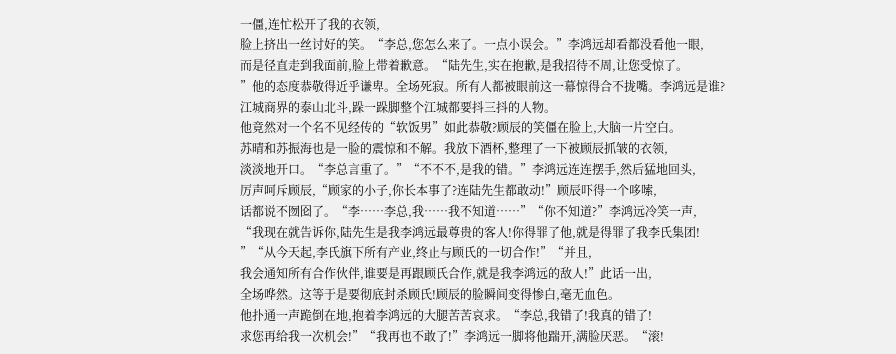一僵,连忙松开了我的衣领,
脸上挤出一丝讨好的笑。“李总,您怎么来了。一点小误会。”李鸿远却看都没看他一眼,
而是径直走到我面前,脸上带着歉意。“陆先生,实在抱歉,是我招待不周,让您受惊了。
”他的态度恭敬得近乎谦卑。全场死寂。所有人都被眼前这一幕惊得合不拢嘴。李鸿远是谁?
江城商界的泰山北斗,跺一跺脚整个江城都要抖三抖的人物。
他竟然对一个名不见经传的“软饭男”如此恭敬?顾辰的笑僵在脸上,大脑一片空白。
苏晴和苏振海也是一脸的震惊和不解。我放下酒杯,整理了一下被顾辰抓皱的衣领,
淡淡地开口。“李总言重了。”“不不不,是我的错。”李鸿远连连摆手,然后猛地回头,
厉声呵斥顾辰,“顾家的小子,你长本事了?连陆先生都敢动!”顾辰吓得一个哆嗦,
话都说不囫囵了。“李……李总,我……我不知道……”“你不知道?”李鸿远冷笑一声,
“我现在就告诉你,陆先生是我李鸿远最尊贵的客人!你得罪了他,就是得罪了我李氏集团!
”“从今天起,李氏旗下所有产业,终止与顾氏的一切合作!”“并且,
我会通知所有合作伙伴,谁要是再跟顾氏合作,就是我李鸿远的敌人!”此话一出,
全场哗然。这等于是要彻底封杀顾氏!顾辰的脸瞬间变得惨白,毫无血色。
他扑通一声跪倒在地,抱着李鸿远的大腿苦苦哀求。“李总,我错了!我真的错了!
求您再给我一次机会!”“我再也不敢了!”李鸿远一脚将他踹开,满脸厌恶。“滚!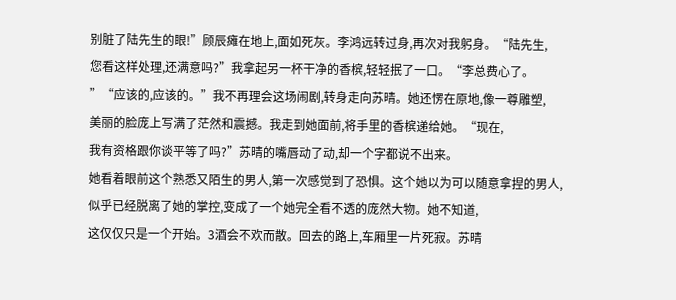别脏了陆先生的眼!”顾辰瘫在地上,面如死灰。李鸿远转过身,再次对我躬身。“陆先生,
您看这样处理,还满意吗?”我拿起另一杯干净的香槟,轻轻抿了一口。“李总费心了。
”“应该的,应该的。”我不再理会这场闹剧,转身走向苏晴。她还愣在原地,像一尊雕塑,
美丽的脸庞上写满了茫然和震撼。我走到她面前,将手里的香槟递给她。“现在,
我有资格跟你谈平等了吗?”苏晴的嘴唇动了动,却一个字都说不出来。
她看着眼前这个熟悉又陌生的男人,第一次感觉到了恐惧。这个她以为可以随意拿捏的男人,
似乎已经脱离了她的掌控,变成了一个她完全看不透的庞然大物。她不知道,
这仅仅只是一个开始。3酒会不欢而散。回去的路上,车厢里一片死寂。苏晴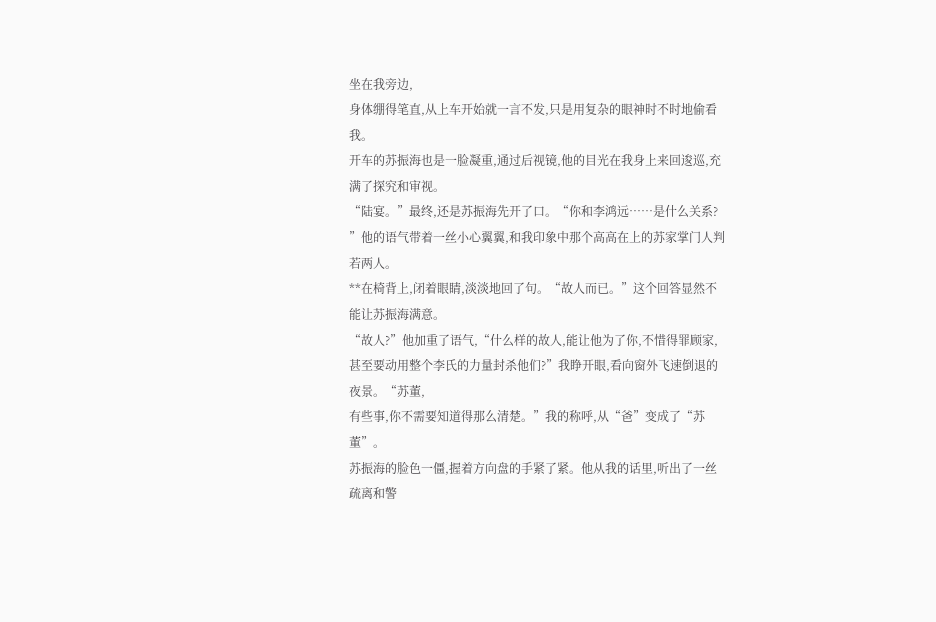坐在我旁边,
身体绷得笔直,从上车开始就一言不发,只是用复杂的眼神时不时地偷看我。
开车的苏振海也是一脸凝重,通过后视镜,他的目光在我身上来回逡巡,充满了探究和审视。
“陆宴。”最终,还是苏振海先开了口。“你和李鸿远……是什么关系?
”他的语气带着一丝小心翼翼,和我印象中那个高高在上的苏家掌门人判若两人。
**在椅背上,闭着眼睛,淡淡地回了句。“故人而已。”这个回答显然不能让苏振海满意。
“故人?”他加重了语气,“什么样的故人,能让他为了你,不惜得罪顾家,
甚至要动用整个李氏的力量封杀他们?”我睁开眼,看向窗外飞速倒退的夜景。“苏董,
有些事,你不需要知道得那么清楚。”我的称呼,从“爸”变成了“苏董”。
苏振海的脸色一僵,握着方向盘的手紧了紧。他从我的话里,听出了一丝疏离和警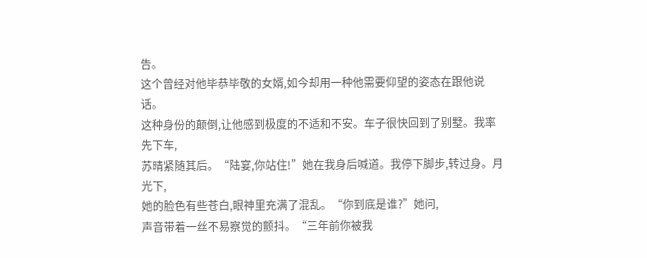告。
这个曾经对他毕恭毕敬的女婿,如今却用一种他需要仰望的姿态在跟他说话。
这种身份的颠倒,让他感到极度的不适和不安。车子很快回到了别墅。我率先下车,
苏晴紧随其后。“陆宴,你站住!”她在我身后喊道。我停下脚步,转过身。月光下,
她的脸色有些苍白,眼神里充满了混乱。“你到底是谁?”她问,
声音带着一丝不易察觉的颤抖。“三年前你被我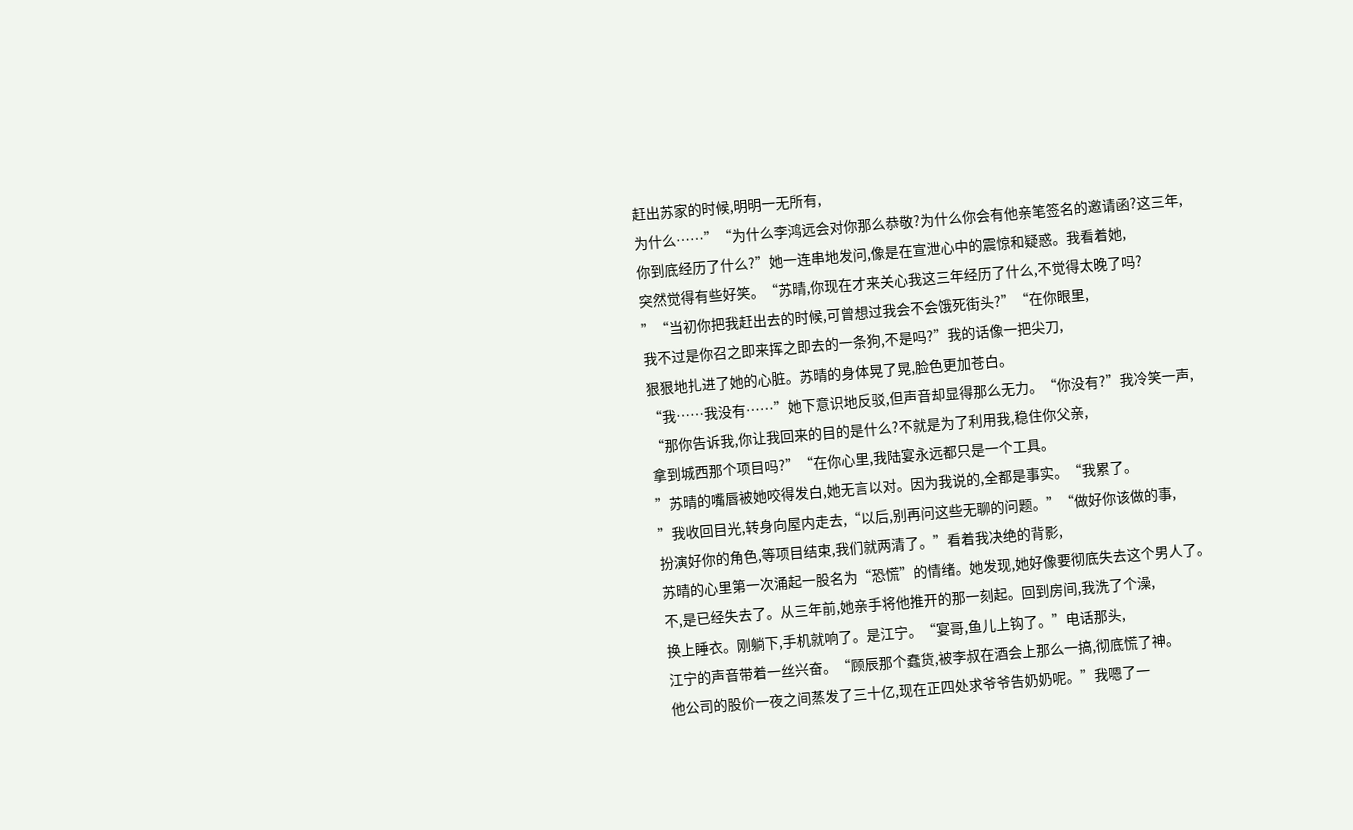赶出苏家的时候,明明一无所有,
为什么……”“为什么李鸿远会对你那么恭敬?为什么你会有他亲笔签名的邀请函?这三年,
你到底经历了什么?”她一连串地发问,像是在宣泄心中的震惊和疑惑。我看着她,
突然觉得有些好笑。“苏晴,你现在才来关心我这三年经历了什么,不觉得太晚了吗?
”“当初你把我赶出去的时候,可曾想过我会不会饿死街头?”“在你眼里,
我不过是你召之即来挥之即去的一条狗,不是吗?”我的话像一把尖刀,
狠狠地扎进了她的心脏。苏晴的身体晃了晃,脸色更加苍白。
“我……我没有……”她下意识地反驳,但声音却显得那么无力。“你没有?”我冷笑一声,
“那你告诉我,你让我回来的目的是什么?不就是为了利用我,稳住你父亲,
拿到城西那个项目吗?”“在你心里,我陆宴永远都只是一个工具。
”苏晴的嘴唇被她咬得发白,她无言以对。因为我说的,全都是事实。“我累了。
”我收回目光,转身向屋内走去,“以后,别再问这些无聊的问题。”“做好你该做的事,
扮演好你的角色,等项目结束,我们就两清了。”看着我决绝的背影,
苏晴的心里第一次涌起一股名为“恐慌”的情绪。她发现,她好像要彻底失去这个男人了。
不,是已经失去了。从三年前,她亲手将他推开的那一刻起。回到房间,我洗了个澡,
换上睡衣。刚躺下,手机就响了。是江宁。“宴哥,鱼儿上钩了。”电话那头,
江宁的声音带着一丝兴奋。“顾辰那个蠢货,被李叔在酒会上那么一搞,彻底慌了神。
他公司的股价一夜之间蒸发了三十亿,现在正四处求爷爷告奶奶呢。”我嗯了一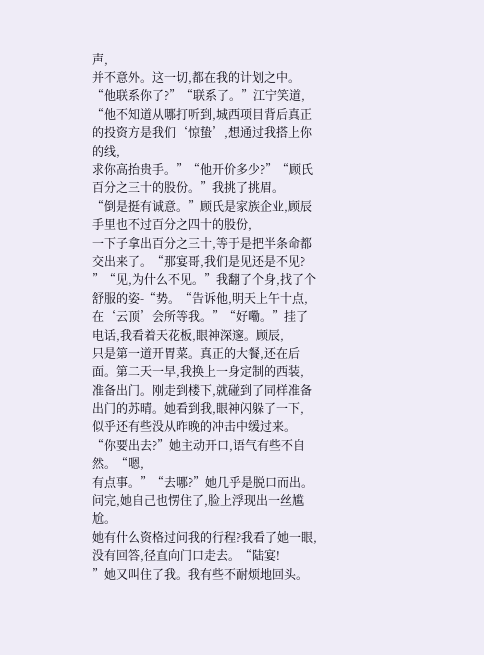声,
并不意外。这一切,都在我的计划之中。“他联系你了?”“联系了。”江宁笑道,
“他不知道从哪打听到,城西项目背后真正的投资方是我们‘惊蛰’,想通过我搭上你的线,
求你高抬贵手。”“他开价多少?”“顾氏百分之三十的股份。”我挑了挑眉。
“倒是挺有诚意。”顾氏是家族企业,顾辰手里也不过百分之四十的股份,
一下子拿出百分之三十,等于是把半条命都交出来了。“那宴哥,我们是见还是不见?
”“见,为什么不见。”我翻了个身,找了个舒服的姿-“势。“告诉他,明天上午十点,
在‘云顶’会所等我。”“好嘞。”挂了电话,我看着天花板,眼神深邃。顾辰,
只是第一道开胃菜。真正的大餐,还在后面。第二天一早,我换上一身定制的西装,
准备出门。刚走到楼下,就碰到了同样准备出门的苏晴。她看到我,眼神闪躲了一下,
似乎还有些没从昨晚的冲击中缓过来。“你要出去?”她主动开口,语气有些不自然。“嗯,
有点事。”“去哪?”她几乎是脱口而出。问完,她自己也愣住了,脸上浮现出一丝尴尬。
她有什么资格过问我的行程?我看了她一眼,没有回答,径直向门口走去。“陆宴!
”她又叫住了我。我有些不耐烦地回头。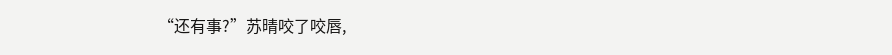“还有事?”苏晴咬了咬唇,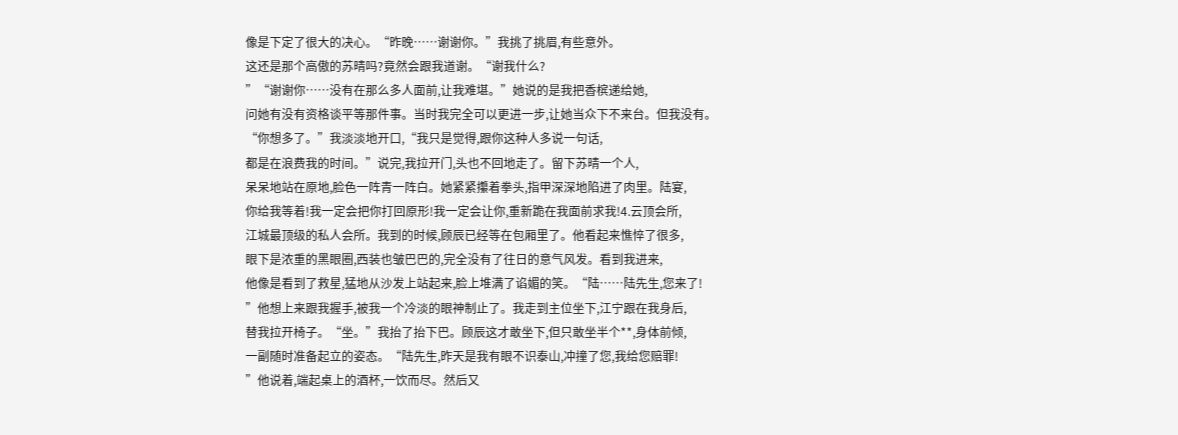像是下定了很大的决心。“昨晚……谢谢你。”我挑了挑眉,有些意外。
这还是那个高傲的苏晴吗?竟然会跟我道谢。“谢我什么?
”“谢谢你……没有在那么多人面前,让我难堪。”她说的是我把香槟递给她,
问她有没有资格谈平等那件事。当时我完全可以更进一步,让她当众下不来台。但我没有。
“你想多了。”我淡淡地开口,“我只是觉得,跟你这种人多说一句话,
都是在浪费我的时间。”说完,我拉开门,头也不回地走了。留下苏晴一个人,
呆呆地站在原地,脸色一阵青一阵白。她紧紧攥着拳头,指甲深深地陷进了肉里。陆宴,
你给我等着!我一定会把你打回原形!我一定会让你,重新跪在我面前求我!4.云顶会所,
江城最顶级的私人会所。我到的时候,顾辰已经等在包厢里了。他看起来憔悴了很多,
眼下是浓重的黑眼圈,西装也皱巴巴的,完全没有了往日的意气风发。看到我进来,
他像是看到了救星,猛地从沙发上站起来,脸上堆满了谄媚的笑。“陆……陆先生,您来了!
”他想上来跟我握手,被我一个冷淡的眼神制止了。我走到主位坐下,江宁跟在我身后,
替我拉开椅子。“坐。”我抬了抬下巴。顾辰这才敢坐下,但只敢坐半个**,身体前倾,
一副随时准备起立的姿态。“陆先生,昨天是我有眼不识泰山,冲撞了您,我给您赔罪!
”他说着,端起桌上的酒杯,一饮而尽。然后又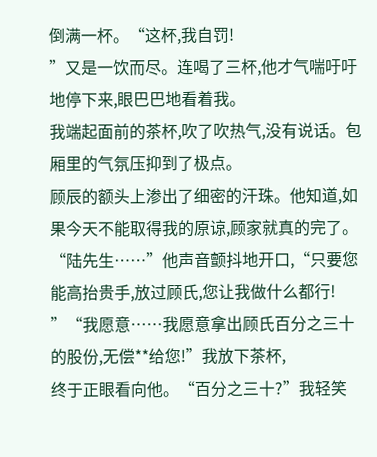倒满一杯。“这杯,我自罚!
”又是一饮而尽。连喝了三杯,他才气喘吁吁地停下来,眼巴巴地看着我。
我端起面前的茶杯,吹了吹热气,没有说话。包厢里的气氛压抑到了极点。
顾辰的额头上渗出了细密的汗珠。他知道,如果今天不能取得我的原谅,顾家就真的完了。
“陆先生……”他声音颤抖地开口,“只要您能高抬贵手,放过顾氏,您让我做什么都行!
”“我愿意……我愿意拿出顾氏百分之三十的股份,无偿**给您!”我放下茶杯,
终于正眼看向他。“百分之三十?”我轻笑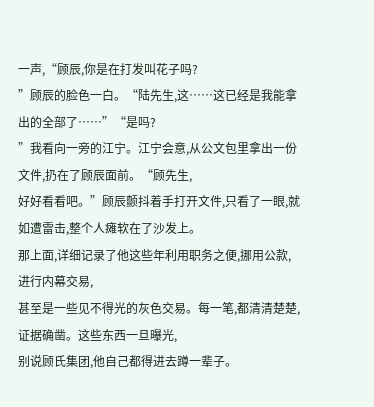一声,“顾辰,你是在打发叫花子吗?
”顾辰的脸色一白。“陆先生,这……这已经是我能拿出的全部了……”“是吗?
”我看向一旁的江宁。江宁会意,从公文包里拿出一份文件,扔在了顾辰面前。“顾先生,
好好看看吧。”顾辰颤抖着手打开文件,只看了一眼,就如遭雷击,整个人瘫软在了沙发上。
那上面,详细记录了他这些年利用职务之便,挪用公款,进行内幕交易,
甚至是一些见不得光的灰色交易。每一笔,都清清楚楚,证据确凿。这些东西一旦曝光,
别说顾氏集团,他自己都得进去蹲一辈子。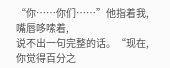“你……你们……”他指着我,嘴唇哆嗦着,
说不出一句完整的话。“现在,你觉得百分之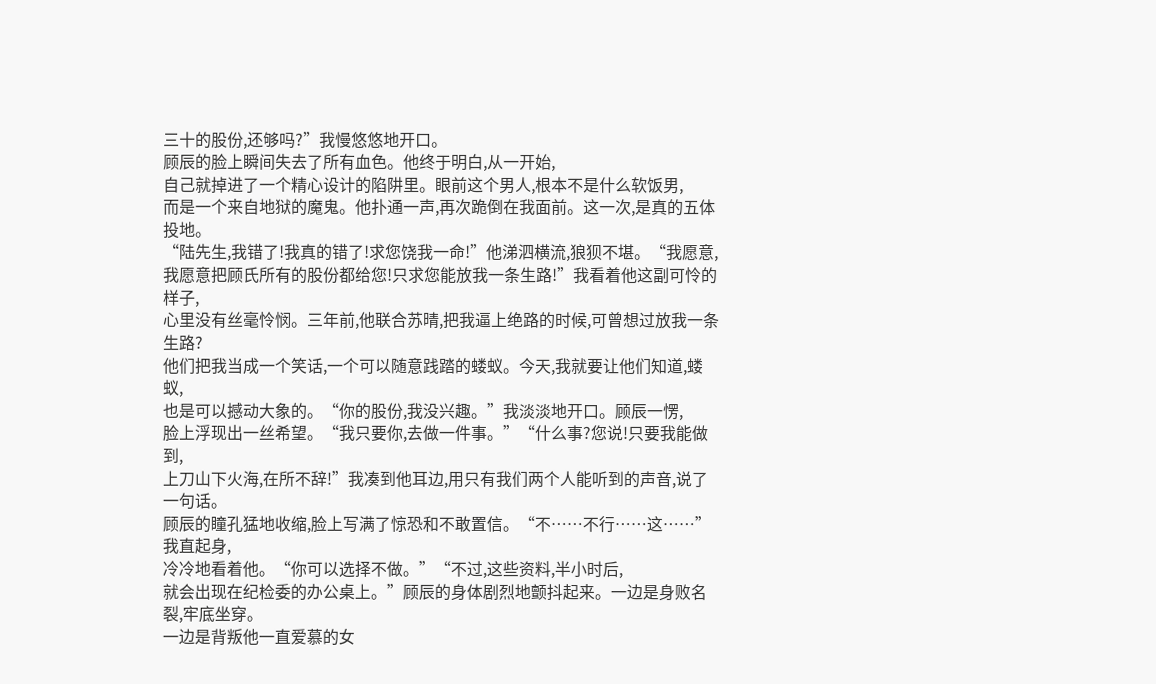三十的股份,还够吗?”我慢悠悠地开口。
顾辰的脸上瞬间失去了所有血色。他终于明白,从一开始,
自己就掉进了一个精心设计的陷阱里。眼前这个男人,根本不是什么软饭男,
而是一个来自地狱的魔鬼。他扑通一声,再次跪倒在我面前。这一次,是真的五体投地。
“陆先生,我错了!我真的错了!求您饶我一命!”他涕泗横流,狼狈不堪。“我愿意,
我愿意把顾氏所有的股份都给您!只求您能放我一条生路!”我看着他这副可怜的样子,
心里没有丝毫怜悯。三年前,他联合苏晴,把我逼上绝路的时候,可曾想过放我一条生路?
他们把我当成一个笑话,一个可以随意践踏的蝼蚁。今天,我就要让他们知道,蝼蚁,
也是可以撼动大象的。“你的股份,我没兴趣。”我淡淡地开口。顾辰一愣,
脸上浮现出一丝希望。“我只要你,去做一件事。”“什么事?您说!只要我能做到,
上刀山下火海,在所不辞!”我凑到他耳边,用只有我们两个人能听到的声音,说了一句话。
顾辰的瞳孔猛地收缩,脸上写满了惊恐和不敢置信。“不……不行……这……”我直起身,
冷冷地看着他。“你可以选择不做。”“不过,这些资料,半小时后,
就会出现在纪检委的办公桌上。”顾辰的身体剧烈地颤抖起来。一边是身败名裂,牢底坐穿。
一边是背叛他一直爱慕的女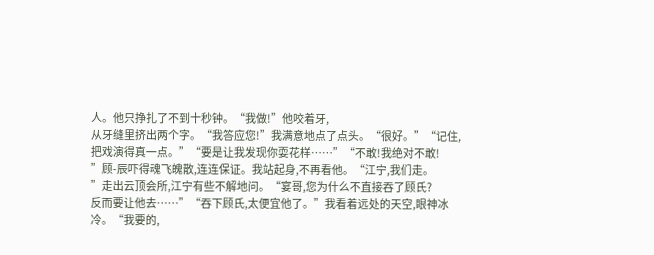人。他只挣扎了不到十秒钟。“我做!”他咬着牙,
从牙缝里挤出两个字。“我答应您!”我满意地点了点头。“很好。”“记住,
把戏演得真一点。”“要是让我发现你耍花样……”“不敢!我绝对不敢!
”顾-辰吓得魂飞魄散,连连保证。我站起身,不再看他。“江宁,我们走。
”走出云顶会所,江宁有些不解地问。“宴哥,您为什么不直接吞了顾氏?
反而要让他去……”“吞下顾氏,太便宜他了。”我看着远处的天空,眼神冰冷。“我要的,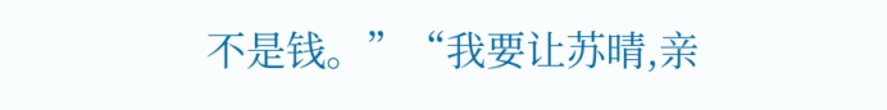不是钱。”“我要让苏晴,亲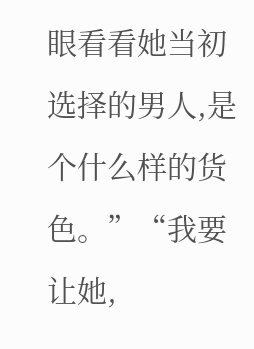眼看看她当初选择的男人,是个什么样的货色。”“我要让她,